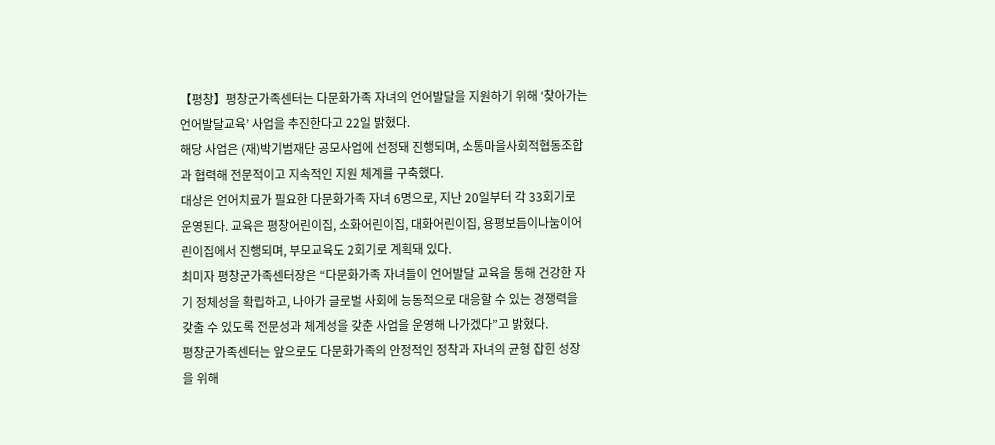【평창】평창군가족센터는 다문화가족 자녀의 언어발달을 지원하기 위해 ‘찾아가는 언어발달교육’ 사업을 추진한다고 22일 밝혔다.
해당 사업은 (재)박기범재단 공모사업에 선정돼 진행되며, 소통마을사회적협동조합과 협력해 전문적이고 지속적인 지원 체계를 구축했다.
대상은 언어치료가 필요한 다문화가족 자녀 6명으로, 지난 20일부터 각 33회기로 운영된다. 교육은 평창어린이집, 소화어린이집, 대화어린이집, 용평보듬이나눔이어린이집에서 진행되며, 부모교육도 2회기로 계획돼 있다.
최미자 평창군가족센터장은 “다문화가족 자녀들이 언어발달 교육을 통해 건강한 자기 정체성을 확립하고, 나아가 글로벌 사회에 능동적으로 대응할 수 있는 경쟁력을 갖출 수 있도록 전문성과 체계성을 갖춘 사업을 운영해 나가겠다”고 밝혔다.
평창군가족센터는 앞으로도 다문화가족의 안정적인 정착과 자녀의 균형 잡힌 성장을 위해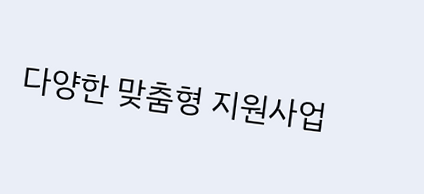다양한 맞춤형 지원사업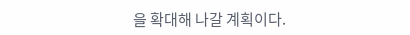을 확대해 나갈 계획이다.